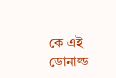কে এই ডোনাল্ড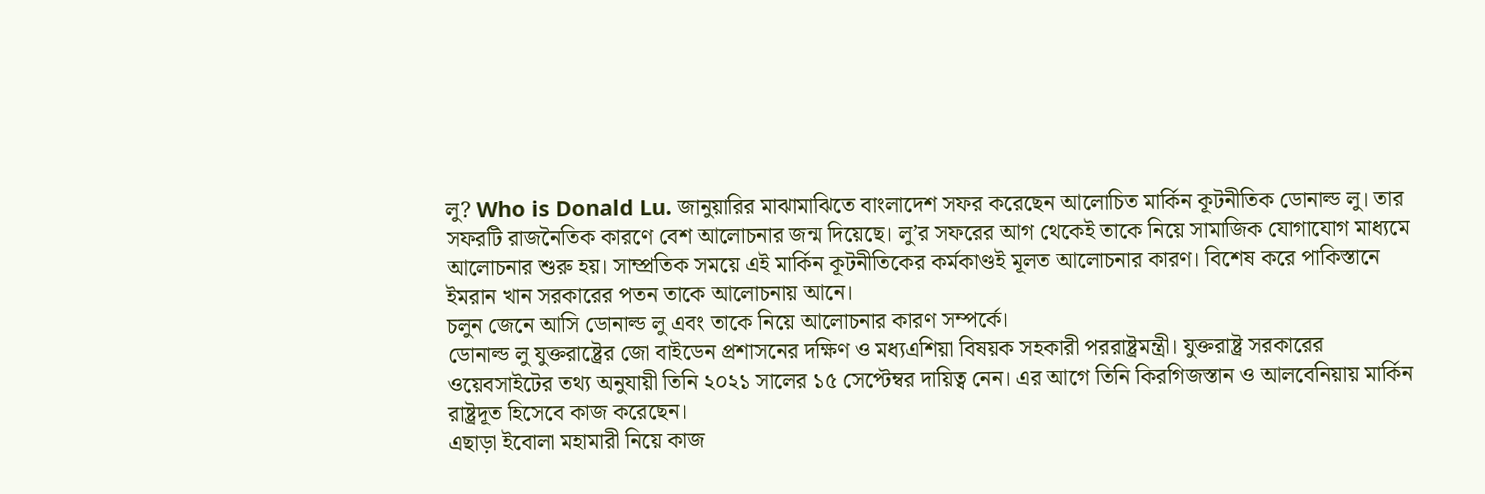লু? Who is Donald Lu. জানুয়ারির মাঝামাঝিতে বাংলাদেশ সফর করেছেন আলোচিত মার্কিন কূটনীতিক ডোনাল্ড লু। তার সফরটি রাজনৈতিক কারণে বেশ আলোচনার জন্ম দিয়েছে। লু’র সফরের আগ থেকেই তাকে নিয়ে সামাজিক যোগাযোগ মাধ্যমে আলোচনার শুরু হয়। সাম্প্রতিক সময়ে এই মার্কিন কূটনীতিকের কর্মকাণ্ডই মূলত আলোচনার কারণ। বিশেষ করে পাকিস্তানে ইমরান খান সরকারের পতন তাকে আলোচনায় আনে।
চলুন জেনে আসি ডোনাল্ড লু এবং তাকে নিয়ে আলোচনার কারণ সম্পর্কে।
ডোনাল্ড লু যুক্তরাষ্ট্রের জো বাইডেন প্রশাসনের দক্ষিণ ও মধ্যএশিয়া বিষয়ক সহকারী পররাষ্ট্রমন্ত্রী। যুক্তরাষ্ট্র সরকারের ওয়েবসাইটের তথ্য অনুযায়ী তিনি ২০২১ সালের ১৫ সেপ্টেম্বর দায়িত্ব নেন। এর আগে তিনি কিরগিজস্তান ও আলবেনিয়ায় মার্কিন রাষ্ট্রদূত হিসেবে কাজ করেছেন।
এছাড়া ইবোলা মহামারী নিয়ে কাজ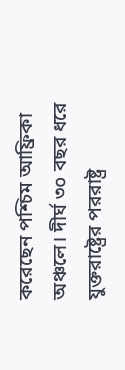করেছেন পশ্চিম আফ্রিকা অঞ্চলে। দীর্ঘ ৩০ বছর ধরে যুক্তরাষ্ট্রের পররাষ্ট্র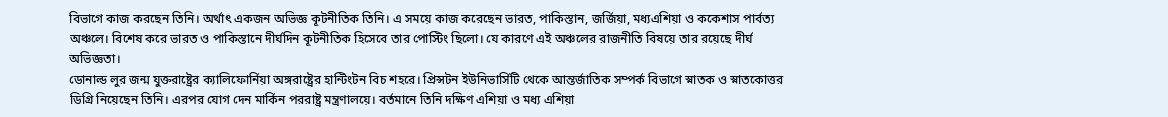বিভাগে কাজ করছেন তিনি। অর্থাৎ একজন অভিজ্ঞ কূটনীতিক তিনি। এ সময়ে কাজ করেছেন ভারত, পাকিস্তান, জর্জিয়া, মধ্যএশিয়া ও ককেশাস পার্বত্য অঞ্চলে। বিশেষ করে ভারত ও পাকিস্তানে দীর্ঘদিন কূটনীতিক হিসেবে তার পোস্টিং ছিলো। যে কারণে এই অঞ্চলের রাজনীতি বিষয়ে তার রয়েছে দীর্ঘ অভিজ্ঞতা।
ডোনাল্ড লুর জন্ম যুক্তরাষ্ট্রের ক্যালিফোর্নিয়া অঙ্গরাষ্ট্রের হান্টিংটন বিচ শহরে। প্রিন্সটন ইউনিভার্সিটি থেকে আন্তর্জাতিক সম্পর্ক বিভাগে স্নাতক ও স্নাতকোত্তর ডিগ্রি নিয়েছেন তিনি। এরপর যোগ দেন মার্কিন পররাষ্ট্র মন্ত্রণালয়ে। বর্তমানে তিনি দক্ষিণ এশিয়া ও মধ্য এশিয়া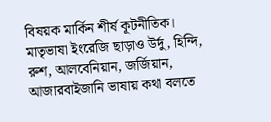বিষয়ক মার্কিন শীর্ষ কূটনীতিক।
মাতৃভাষা ইংরেজি ছাড়াও উর্দু, হিন্দি, রুশ, আলবেনিয়ান, জর্জিয়ান, আজারবাইজানি ভাষায় কথা বলতে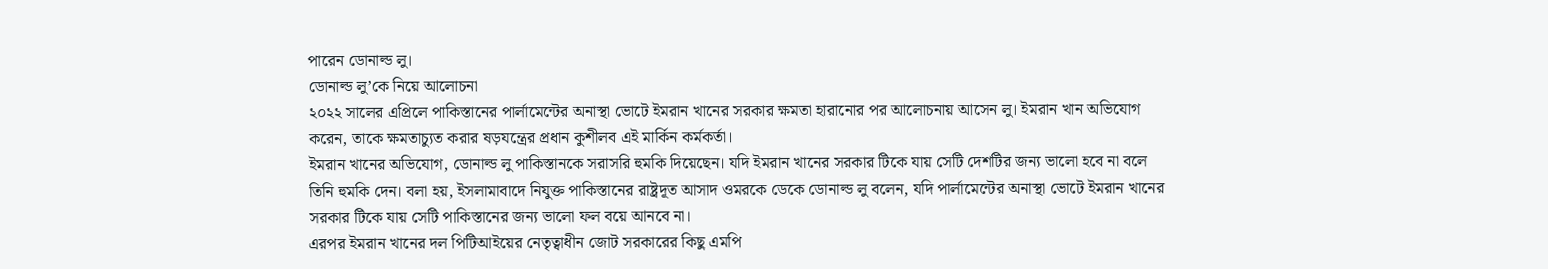পারেন ডোনাল্ড লু।
ডোনাল্ড লু’কে নিয়ে আলোচনা
২০২২ সালের এপ্রিলে পাকিস্তানের পার্লামেন্টের অনাস্থা ভোটে ইমরান খানের সরকার ক্ষমতা হারানোর পর আলোচনায় আসেন লু। ইমরান খান অভিযোগ করেন, তাকে ক্ষমতাচ্যুত করার ষড়যন্ত্রের প্রধান কুশীলব এই মার্কিন কর্মকর্তা।
ইমরান খানের অভিযোগ, ডোনাল্ড লু পাকিস্তানকে সরাসরি হুমকি দিয়েছেন। যদি ইমরান খানের সরকার টিকে যায় সেটি দেশটির জন্য ভালো হবে না বলে তিনি হুমকি দেন। বলা হয়, ইসলামাবাদে নিযুক্ত পাকিস্তানের রাষ্ট্রদূত আসাদ ওমরকে ডেকে ডোনাল্ড লু বলেন, যদি পার্লামেন্টের অনাস্থা ভোটে ইমরান খানের সরকার টিকে যায় সেটি পাকিস্তানের জন্য ভালো ফল বয়ে আনবে না।
এরপর ইমরান খানের দল পিটিআইয়ের নেতৃত্বাধীন জোট সরকারের কিছু এমপি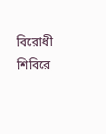বিরোধী শিবিরে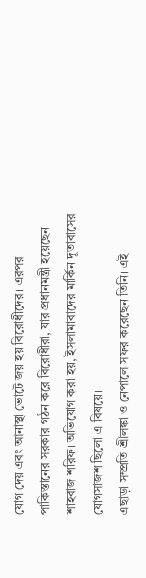যোগ দেয় এবং আনাস্থা ভোটে জয় হয় বিরোধীদের। এরপর পাকিস্তানের সরকার গঠন করে বিরোধীরা, যার প্রধানমন্ত্রী হয়েছেন শাহবাজ শরিফ। অভিযোগ করা হয়, ইসলামাবাদের মার্কিন দূতাবাসের যোগসাজশ ছিলো এ বিষয়ে।
এছাড়া সম্প্রতি শ্রীলঙ্কা ও নেপালে সফর করেছেন তিনি। এই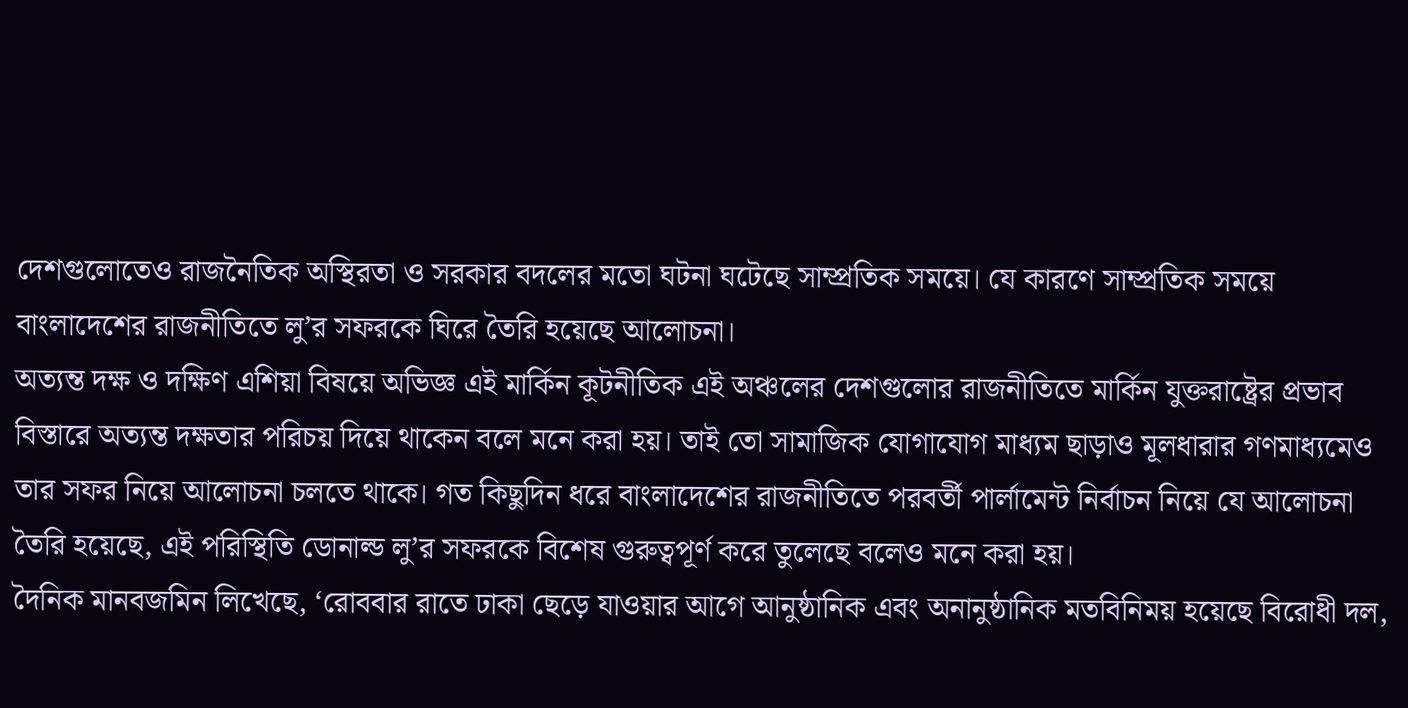দেশগুলোতেও রাজনৈতিক অস্থিরতা ও সরকার বদলের মতো ঘটনা ঘটেছে সাম্প্রতিক সময়ে। যে কারণে সাম্প্রতিক সময়ে বাংলাদেশের রাজনীতিতে লু’র সফরকে ঘিরে তৈরি হয়েছে আলোচনা।
অত্যন্ত দক্ষ ও দক্ষিণ এশিয়া বিষয়ে অভিজ্ঞ এই মার্কিন কূটনীতিক এই অঞ্চলের দেশগুলোর রাজনীতিতে মার্কিন যুক্তরাষ্ট্রের প্রভাব বিস্তারে অত্যন্ত দক্ষতার পরিচয় দিয়ে থাকেন বলে মনে করা হয়। তাই তো সামাজিক যোগাযোগ মাধ্যম ছাড়াও মূলধারার গণমাধ্যমেও তার সফর নিয়ে আলোচনা চলতে থাকে। গত কিছুদিন ধরে বাংলাদেশের রাজনীতিতে পরবর্তী পার্লামেন্ট নির্বাচন নিয়ে যে আলোচনা তৈরি হয়েছে, এই পরিস্থিতি ডোনাল্ড লু’র সফরকে বিশেষ গুরুত্বপূর্ণ করে তুলেছে বলেও মনে করা হয়।
দৈনিক মানবজমিন লিখেছে, ‘রোববার রাতে ঢাকা ছেড়ে যাওয়ার আগে আনুষ্ঠানিক এবং অনানুষ্ঠানিক মতবিনিময় হয়েছে বিরোধী দল,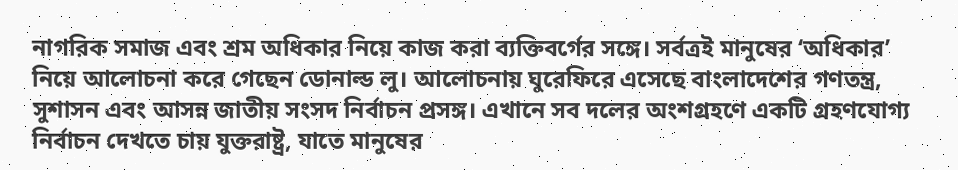নাগরিক সমাজ এবং শ্রম অধিকার নিয়ে কাজ করা ব্যক্তিবর্গের সঙ্গে। সর্বত্রই মানুষের ‘অধিকার’ নিয়ে আলোচনা করে গেছেন ডোনাল্ড লু। আলোচনায় ঘুরেফিরে এসেছে বাংলাদেশের গণতন্ত্র, সুশাসন এবং আসন্ন জাতীয় সংসদ নির্বাচন প্রসঙ্গ। এখানে সব দলের অংশগ্রহণে একটি গ্রহণযোগ্য নির্বাচন দেখতে চায় যুক্তরাষ্ট্র, যাতে মানুষের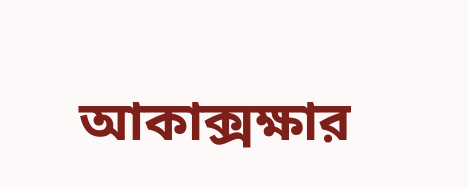আকাক্সক্ষার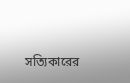সত্যিকারের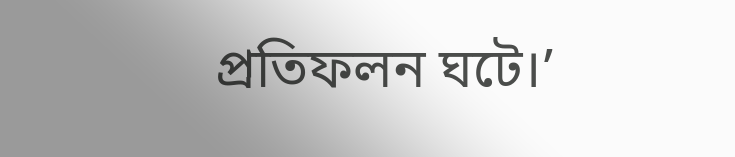প্রতিফলন ঘটে।’